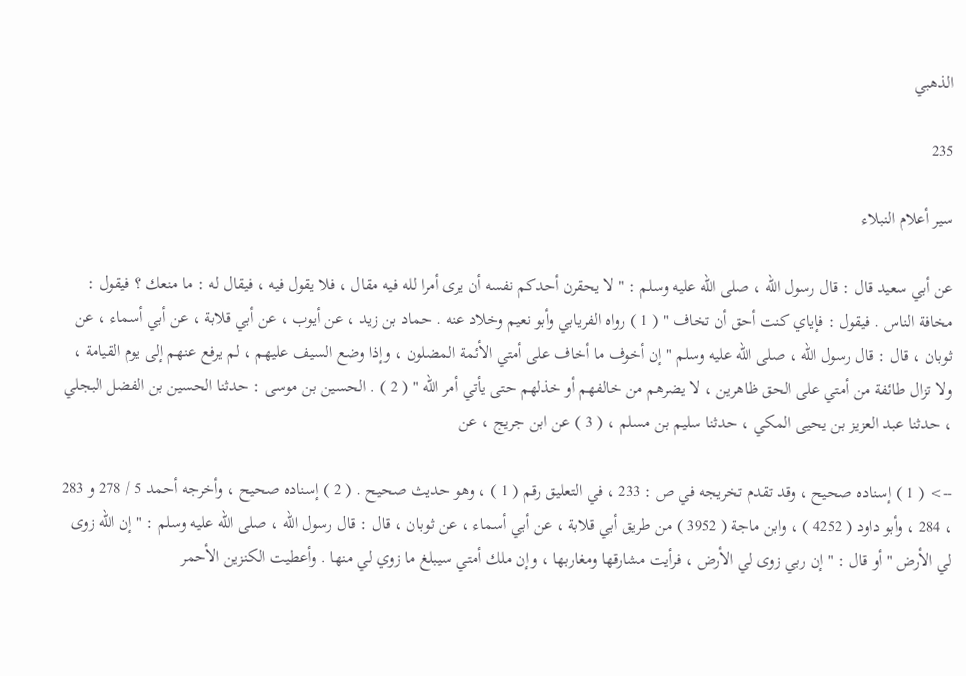الذهبي

235

سير أعلام النبلاء

عن أبي سعيد قال : قال رسول الله ، صلى الله عليه وسلم : " لا يحقرن أحدكم نفسه أن يرى أمرا لله فيه مقال ، فلا يقول فيه ، فيقال له : ما منعك ؟ فيقول : مخافة الناس . فيقول : فإياي كنت أحق أن تخاف " ( 1 ) رواه الفريابي وأبو نعيم وخلاد عنه . حماد بن زيد ، عن أيوب ، عن أبي قلابة ، عن أبي أسماء ، عن ثوبان ، قال : قال رسول الله ، صلى الله عليه وسلم " إن أخوف ما أخاف على أمتي الأئمة المضلون ، وإذا وضع السيف عليهم ، لم يرفع عنهم إلى يوم القيامة ، ولا تزال طائفة من أمتي على الحق ظاهرين ، لا يضرهم من خالفهم أو خذلهم حتى يأتي أمر الله " ( 2 ) . الحسين بن موسى : حدثنا الحسين بن الفضل البجلي ، حدثنا عبد العزيز بن يحيى المكي ، حدثنا سليم بن مسلم ، ( 3 ) عن ابن جريج ، عن

--> ( 1 ) إسناده صحيح ، وقد تقدم تخريجه في ص : 233 ، في التعليق رقم ( 1 ) ، وهو حديث صحيح . ( 2 ) إسناده صحيح ، وأخرجه أحمد 5 / 278 و 283 ، 284 ، وأبو داود ( 4252 ) ، وابن ماجة ( 3952 ) من طريق أبي قلابة ، عن أبي أسماء ، عن ثوبان ، قال : قال رسول الله ، صلى الله عليه وسلم : " إن الله زوى لي الأرض " أو قال : " إن ربي زوى لي الأرض ، فرأيت مشارقها ومغاربها ، وإن ملك أمتي سيبلغ ما زوي لي منها . وأعطيت الكنزين الأحمر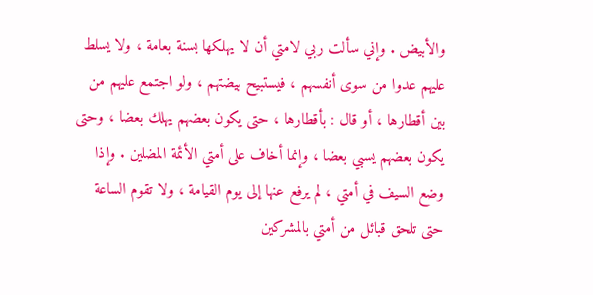والأبيض . وإني سألت ربي لامتي أن لا يهلكها بسنة بعامة ، ولا يسلط عليهم عدوا من سوى أنفسهم ، فيستبيح بيضتهم ، ولو اجتمع عليهم من بين أقطارها ، أو قال : بأقطارها ، حتى يكون بعضهم يهلك بعضا ، وحتى يكون بعضهم يسبي بعضا ، وإنما أخاف على أمتي الأئمة المضلين . وإذا وضع السيف في أمتي ، لم يرفع عنها إلى يوم القيامة ، ولا تقوم الساعة حتى تلحق قبائل من أمتي بالمشركين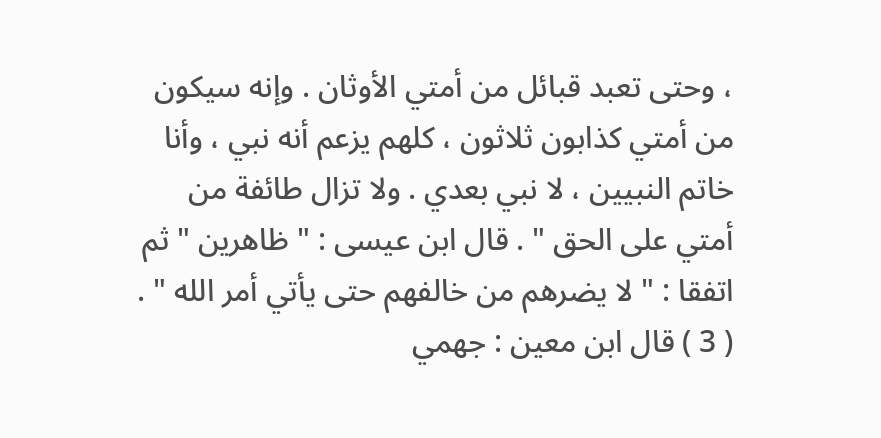، وحتى تعبد قبائل من أمتي الأوثان . وإنه سيكون من أمتي كذابون ثلاثون ، كلهم يزعم أنه نبي ، وأنا خاتم النبيين ، لا نبي بعدي . ولا تزال طائفة من أمتي على الحق " . قال ابن عيسى : " ظاهرين " ثم اتفقا : " لا يضرهم من خالفهم حتى يأتي أمر الله " . ( 3 ) قال ابن معين : جهمي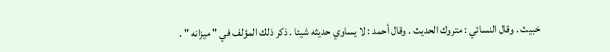خبيث . وقال النسائي : متروك الحديث . وقال أحمد : لا يساوي حديثه شيئا . ذكر ذلك المؤلف في " ميزانه " .